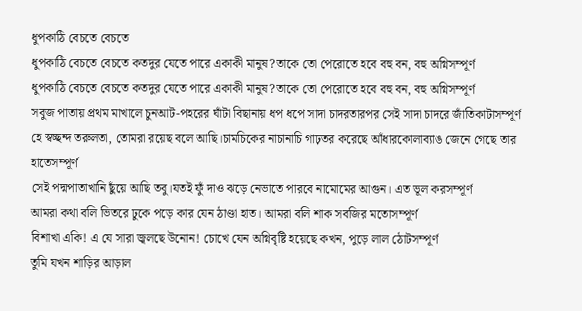ধুপকাঠি বেচতে বেচতে
ধুপকাঠি বেচতে বেচতে কতদুর যেতে পারে একাকী মানুষ?তাকে তো পেরোতে হবে বহু বন, বহু অগ্নিসম্পূর্ণ
ধুপকাঠি বেচতে বেচতে কতদুর যেতে পারে একাকী মানুষ?তাকে তো পেরোতে হবে বহু বন, বহু অগ্নিসম্পূর্ণ
সবুজ পাতায় প্রথম মাখালে চুনআট-পহরের ঘাঁটা বিছানায় ধপ ধপে সাদা চাদরতারপর সেই সাদা চাদরে জাঁতিকাটাসম্পূর্ণ
হে স্বচ্ছন্দ তরুলতা, তোমরা রয়েছ বলে আছি।চামচিকের নাচানাচি গাঢ়তর করেছে আঁধারকোলাব্যাঙ জেনে গেছে তার হাতেসম্পূর্ণ
সেই পদ্মপাতাখানি ছুঁয়ে আছি তবু।যতই ফুঁ দাও ঝড়ে নেভাতে পারবে নামোমের আগুন। এত ভূল করসম্পূর্ণ
আমরা কথা বলি ভিতরে ঢুকে পড়ে কার যেন ঠাণ্ডা হাত। আমরা বলি শাক সবজির মতোসম্পূর্ণ
বিশাখা একি! এ যে সারা জ্বলছে উনোন! চোখে যেন অগ্নিবৃষ্টি হয়েছে কখন, পুড়ে লাল ঠোটসম্পূর্ণ
তুমি যখন শাড়ির আড়াল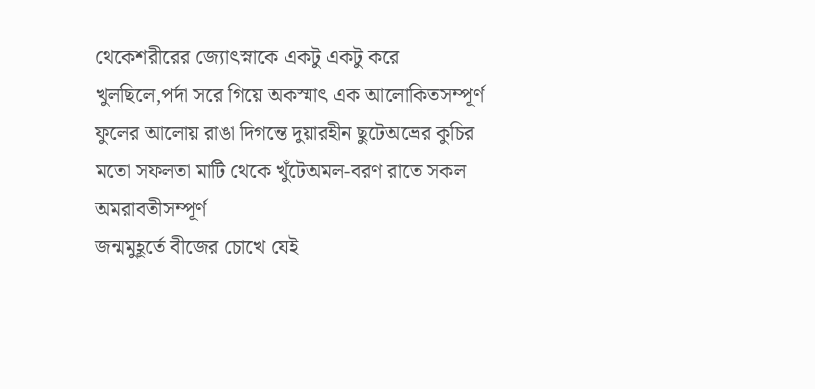থেকেশরীরের জ্যোৎস্নাকে একটু একটু করে খুলছিলে,পর্দা সরে গিয়ে অকস্মাৎ এক আলোকিতসম্পূর্ণ
ফুলের আলোয় রাঙা দিগন্তে দুয়ারহীন ছুটেঅভ্রের কুচির মতো সফলতা মাটি থেকে খুঁটেঅমল-বরণ রাতে সকল অমরাবতীসম্পূর্ণ
জন্মমুহূর্তে বীজের চোখে যেই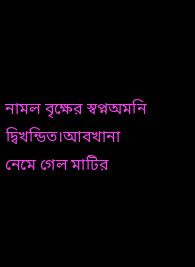নামল বৃক্ষের স্বপ্নঅমনি দ্বিখন্ডিত।আবখানা নেমে গেল মাটির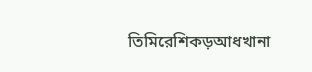তিমিরেশিকড়আধখানা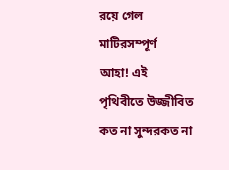রয়ে গেল মাটিরসম্পূর্ণ
আহা! এই পৃথিবীতে উজ্জীবিত কত না সুন্দরকত না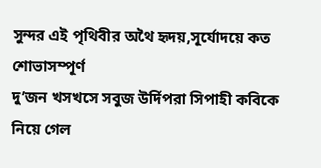সুন্দর এই পৃথিবীর অথৈ হৃদয়,সূর্যোদয়ে কত শোভাসম্পূর্ণ
দু’জন খসখসে সবুজ উর্দিপরা সিপাহী কবিকে নিয়ে গেল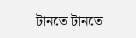টানতে টানতে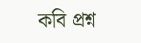কবি প্রশ্ন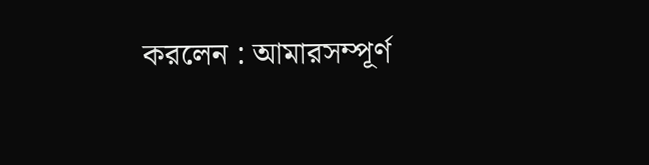করলেন : আমারসম্পূর্ণ